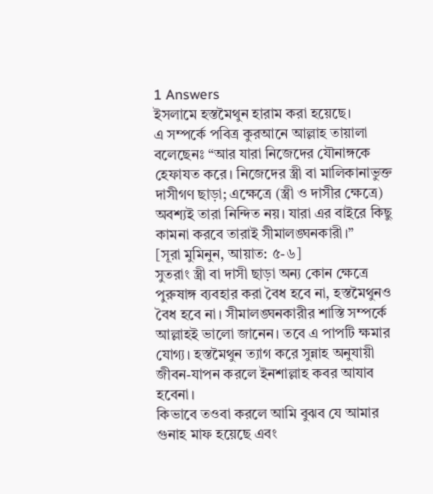1 Answers
ইসলামে হস্তমৈথুন হারাম করা হয়েছে।
এ সম্পর্কে পবিত্র কুরআনে আল্লাহ তায়ালা বলেছেনঃ “আর যারা নিজেদের যৌনাঙ্গকে হেফাযত করে। নিজেদের স্ত্রী বা মালিকানাভুক্ত দাসীগণ ছাড়া; এক্ষেত্রে (স্ত্রী ও দাসীর ক্ষেত্রে) অবশ্যই তারা নিন্দিত নয়। যারা এর বাইরে কিছু কামনা করবে তারাই সীমালঙ্ঘনকারী।”
[সূরা মুমিনুন, আয়াত: ৫-৬]
সুতরাং স্ত্রী বা দাসী ছাড়া অন্য কোন ক্ষেত্রে পুরুষাঙ্গ ব্যবহার করা বৈধ হবে না, হস্তমৈথুনও বৈধ হবে না। সীমালঙ্ঘনকারীর শাস্তি সম্পর্কে আল্লাহই ভালো জানেন। তবে এ পাপটি ক্ষমার যোগ্য। হস্তমৈথুন ত্যাগ করে সুন্নাহ অনুযায়ী জীবন-যাপন করলে ইনশাল্লাহ কবর আযাব হবেনা।
কিভাবে তওবা করলে আমি বুঝব যে আমার গুনাহ মাফ হয়েছে এবং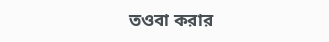তওবা করার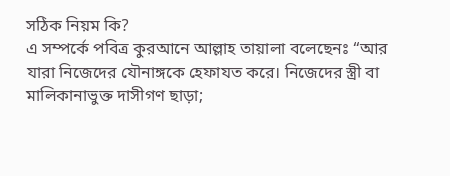সঠিক নিয়ম কি?
এ সম্পর্কে পবিত্র কুরআনে আল্লাহ তায়ালা বলেছেনঃ “আর যারা নিজেদের যৌনাঙ্গকে হেফাযত করে। নিজেদের স্ত্রী বা মালিকানাভুক্ত দাসীগণ ছাড়া;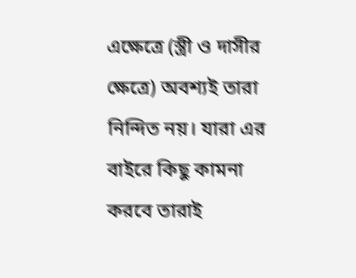এক্ষেত্রে (স্ত্রী ও দাসীর ক্ষেত্রে) অবশ্যই তারা নিন্দিত নয়। যারা এর বাইরে কিছু কামনা করবে তারাই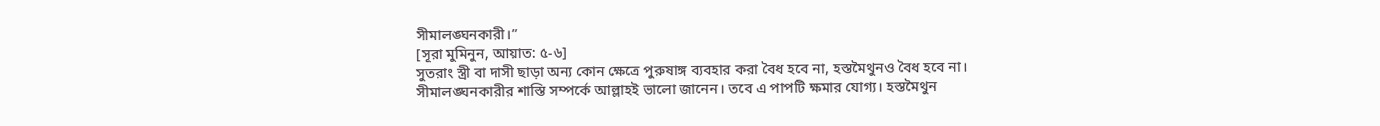সীমালঙ্ঘনকারী।”
[সূরা মুমিনুন, আয়াত: ৫-৬]
সুতরাং স্ত্রী বা দাসী ছাড়া অন্য কোন ক্ষেত্রে পুরুষাঙ্গ ব্যবহার করা বৈধ হবে না, হস্তমৈথুনও বৈধ হবে না। সীমালঙ্ঘনকারীর শাস্তি সম্পর্কে আল্লাহই ভালো জানেন। তবে এ পাপটি ক্ষমার যোগ্য। হস্তমৈথুন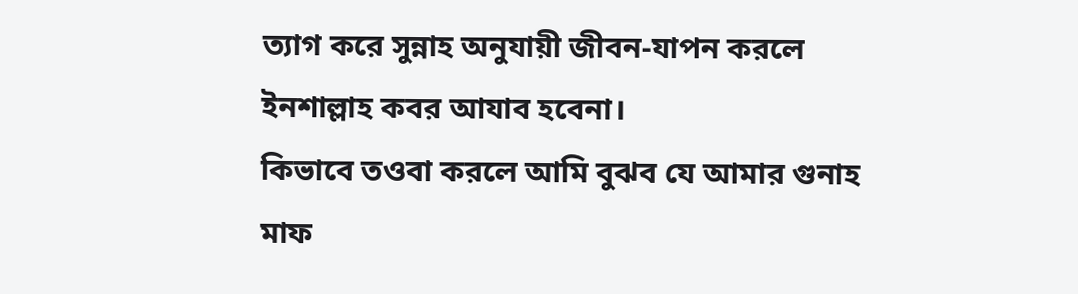ত্যাগ করে সুন্নাহ অনুযায়ী জীবন-যাপন করলে ইনশাল্লাহ কবর আযাব হবেনা।
কিভাবে তওবা করলে আমি বুঝব যে আমার গুনাহ মাফ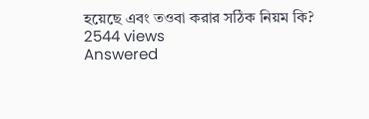হয়েছে এবং তওবা করার সঠিক নিয়ম কি?
2544 views
Answered